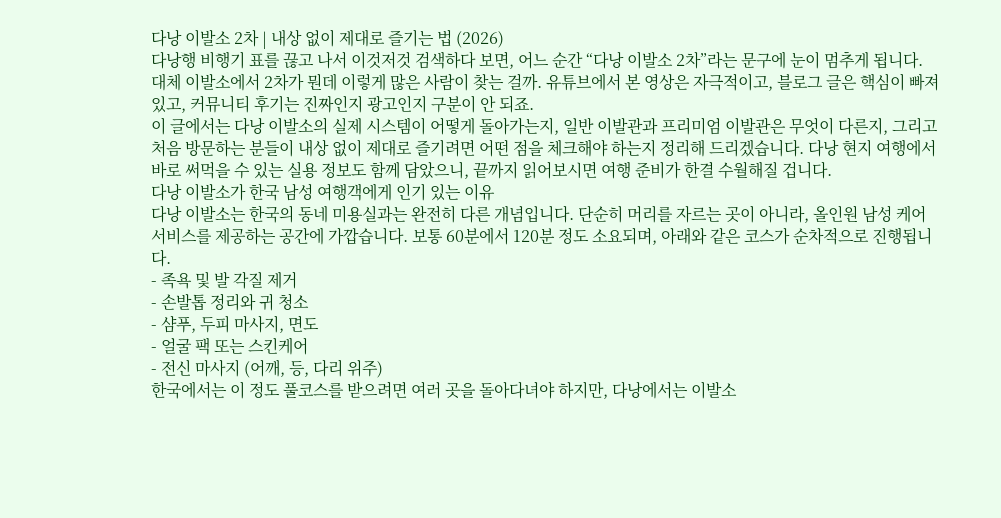다낭 이발소 2차 | 내상 없이 제대로 즐기는 법 (2026)
다낭행 비행기 표를 끊고 나서 이것저것 검색하다 보면, 어느 순간 “다낭 이발소 2차”라는 문구에 눈이 멈추게 됩니다. 대체 이발소에서 2차가 뭔데 이렇게 많은 사람이 찾는 걸까. 유튜브에서 본 영상은 자극적이고, 블로그 글은 핵심이 빠져 있고, 커뮤니티 후기는 진짜인지 광고인지 구분이 안 되죠.
이 글에서는 다낭 이발소의 실제 시스템이 어떻게 돌아가는지, 일반 이발관과 프리미엄 이발관은 무엇이 다른지, 그리고 처음 방문하는 분들이 내상 없이 제대로 즐기려면 어떤 점을 체크해야 하는지 정리해 드리겠습니다. 다낭 현지 여행에서 바로 써먹을 수 있는 실용 정보도 함께 담았으니, 끝까지 읽어보시면 여행 준비가 한결 수월해질 겁니다.
다낭 이발소가 한국 남성 여행객에게 인기 있는 이유
다낭 이발소는 한국의 동네 미용실과는 완전히 다른 개념입니다. 단순히 머리를 자르는 곳이 아니라, 올인원 남성 케어 서비스를 제공하는 공간에 가깝습니다. 보통 60분에서 120분 정도 소요되며, 아래와 같은 코스가 순차적으로 진행됩니다.
- 족욕 및 발 각질 제거
- 손발톱 정리와 귀 청소
- 샴푸, 두피 마사지, 면도
- 얼굴 팩 또는 스킨케어
- 전신 마사지 (어깨, 등, 다리 위주)
한국에서는 이 정도 풀코스를 받으려면 여러 곳을 돌아다녀야 하지만, 다낭에서는 이발소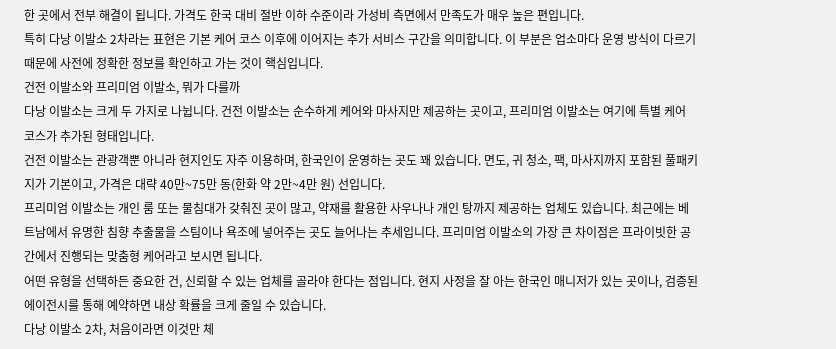한 곳에서 전부 해결이 됩니다. 가격도 한국 대비 절반 이하 수준이라 가성비 측면에서 만족도가 매우 높은 편입니다.
특히 다낭 이발소 2차라는 표현은 기본 케어 코스 이후에 이어지는 추가 서비스 구간을 의미합니다. 이 부분은 업소마다 운영 방식이 다르기 때문에 사전에 정확한 정보를 확인하고 가는 것이 핵심입니다.
건전 이발소와 프리미엄 이발소, 뭐가 다를까
다낭 이발소는 크게 두 가지로 나뉩니다. 건전 이발소는 순수하게 케어와 마사지만 제공하는 곳이고, 프리미엄 이발소는 여기에 특별 케어 코스가 추가된 형태입니다.
건전 이발소는 관광객뿐 아니라 현지인도 자주 이용하며, 한국인이 운영하는 곳도 꽤 있습니다. 면도, 귀 청소, 팩, 마사지까지 포함된 풀패키지가 기본이고, 가격은 대략 40만~75만 동(한화 약 2만~4만 원) 선입니다.
프리미엄 이발소는 개인 룸 또는 물침대가 갖춰진 곳이 많고, 약재를 활용한 사우나나 개인 탕까지 제공하는 업체도 있습니다. 최근에는 베트남에서 유명한 침향 추출물을 스팀이나 욕조에 넣어주는 곳도 늘어나는 추세입니다. 프리미엄 이발소의 가장 큰 차이점은 프라이빗한 공간에서 진행되는 맞춤형 케어라고 보시면 됩니다.
어떤 유형을 선택하든 중요한 건, 신뢰할 수 있는 업체를 골라야 한다는 점입니다. 현지 사정을 잘 아는 한국인 매니저가 있는 곳이나, 검증된 에이전시를 통해 예약하면 내상 확률을 크게 줄일 수 있습니다.
다낭 이발소 2차, 처음이라면 이것만 체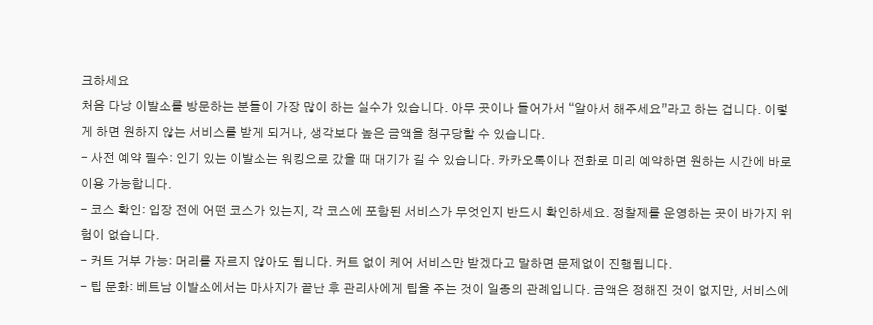크하세요
처음 다낭 이발소를 방문하는 분들이 가장 많이 하는 실수가 있습니다. 아무 곳이나 들어가서 “알아서 해주세요”라고 하는 겁니다. 이렇게 하면 원하지 않는 서비스를 받게 되거나, 생각보다 높은 금액을 청구당할 수 있습니다.
- 사전 예약 필수: 인기 있는 이발소는 워킹으로 갔을 때 대기가 길 수 있습니다. 카카오톡이나 전화로 미리 예약하면 원하는 시간에 바로 이용 가능합니다.
- 코스 확인: 입장 전에 어떤 코스가 있는지, 각 코스에 포함된 서비스가 무엇인지 반드시 확인하세요. 정찰제를 운영하는 곳이 바가지 위험이 없습니다.
- 커트 거부 가능: 머리를 자르지 않아도 됩니다. 커트 없이 케어 서비스만 받겠다고 말하면 문제없이 진행됩니다.
- 팁 문화: 베트남 이발소에서는 마사지가 끝난 후 관리사에게 팁을 주는 것이 일종의 관례입니다. 금액은 정해진 것이 없지만, 서비스에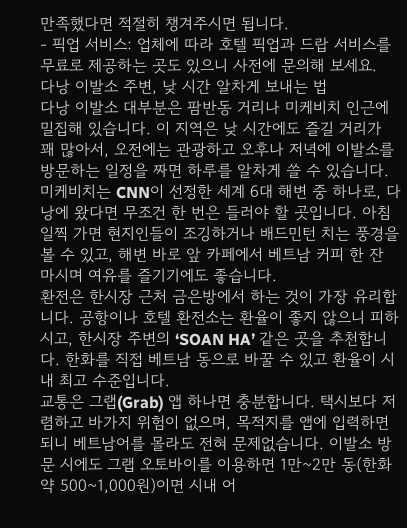만족했다면 적절히 챙겨주시면 됩니다.
- 픽업 서비스: 업체에 따라 호텔 픽업과 드랍 서비스를 무료로 제공하는 곳도 있으니 사전에 문의해 보세요.
다낭 이발소 주변, 낮 시간 알차게 보내는 법
다낭 이발소 대부분은 팜반동 거리나 미케비치 인근에 밀집해 있습니다. 이 지역은 낮 시간에도 즐길 거리가 꽤 많아서, 오전에는 관광하고 오후나 저녁에 이발소를 방문하는 일정을 짜면 하루를 알차게 쓸 수 있습니다.
미케비치는 CNN이 선정한 세계 6대 해변 중 하나로, 다낭에 왔다면 무조건 한 번은 들러야 할 곳입니다. 아침 일찍 가면 현지인들이 조깅하거나 배드민턴 치는 풍경을 볼 수 있고, 해변 바로 앞 카페에서 베트남 커피 한 잔 마시며 여유를 즐기기에도 좋습니다.
환전은 한시장 근처 금은방에서 하는 것이 가장 유리합니다. 공항이나 호텔 환전소는 환율이 좋지 않으니 피하시고, 한시장 주변의 ‘SOAN HA’ 같은 곳을 추천합니다. 한화를 직접 베트남 동으로 바꿀 수 있고 환율이 시내 최고 수준입니다.
교통은 그랩(Grab) 앱 하나면 충분합니다. 택시보다 저렴하고 바가지 위험이 없으며, 목적지를 앱에 입력하면 되니 베트남어를 몰라도 전혀 문제없습니다. 이발소 방문 시에도 그랩 오토바이를 이용하면 1만~2만 동(한화 약 500~1,000원)이면 시내 어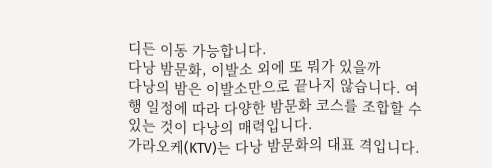디든 이동 가능합니다.
다낭 밤문화, 이발소 외에 또 뭐가 있을까
다낭의 밤은 이발소만으로 끝나지 않습니다. 여행 일정에 따라 다양한 밤문화 코스를 조합할 수 있는 것이 다낭의 매력입니다.
가라오케(KTV)는 다낭 밤문화의 대표 격입니다.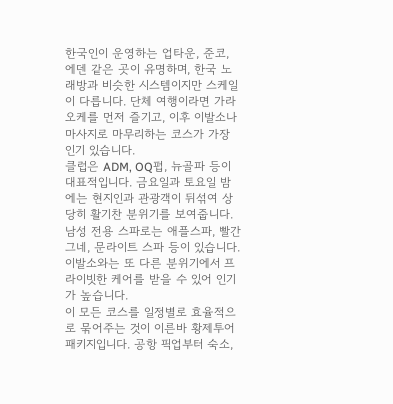한국인이 운영하는 업타운, 준코, 에덴 같은 곳이 유명하며, 한국 노래방과 비슷한 시스템이지만 스케일이 다릅니다. 단체 여행이라면 가라오케를 먼저 즐기고, 이후 이발소나 마사지로 마무리하는 코스가 가장 인기 있습니다.
클럽은 ADM, OQ펍, 뉴골파 등이 대표적입니다. 금요일과 토요일 밤에는 현지인과 관광객이 뒤섞여 상당히 활기찬 분위기를 보여줍니다.
남성 전용 스파로는 애플스파, 빨간그네, 문라이트 스파 등이 있습니다. 이발소와는 또 다른 분위기에서 프라이빗한 케어를 받을 수 있어 인기가 높습니다.
이 모든 코스를 일정별로 효율적으로 묶어주는 것이 이른바 황제투어 패키지입니다. 공항 픽업부터 숙소,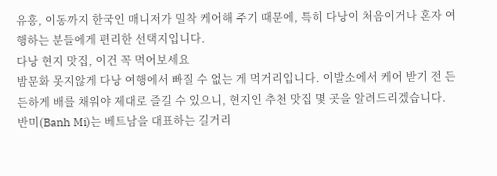유흥, 이동까지 한국인 매니저가 밀착 케어해 주기 때문에, 특히 다낭이 처음이거나 혼자 여행하는 분들에게 편리한 선택지입니다.
다낭 현지 맛집, 이건 꼭 먹어보세요
밤문화 못지않게 다낭 여행에서 빠질 수 없는 게 먹거리입니다. 이발소에서 케어 받기 전 든든하게 배를 채워야 제대로 즐길 수 있으니, 현지인 추천 맛집 몇 곳을 알려드리겠습니다.
반미(Banh Mi)는 베트남을 대표하는 길거리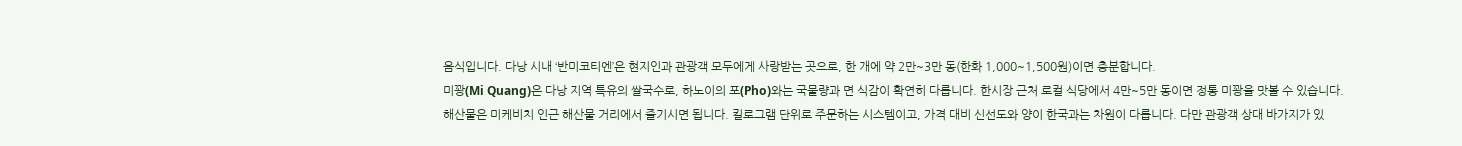음식입니다. 다낭 시내 ‘반미코티엔’은 현지인과 관광객 모두에게 사랑받는 곳으로, 한 개에 약 2만~3만 동(한화 1,000~1,500원)이면 충분합니다.
미꽝(Mi Quang)은 다낭 지역 특유의 쌀국수로, 하노이의 포(Pho)와는 국물량과 면 식감이 확연히 다릅니다. 한시장 근처 로컬 식당에서 4만~5만 동이면 정통 미꽝을 맛볼 수 있습니다.
해산물은 미케비치 인근 해산물 거리에서 즐기시면 됩니다. 킬로그램 단위로 주문하는 시스템이고, 가격 대비 신선도와 양이 한국과는 차원이 다릅니다. 다만 관광객 상대 바가지가 있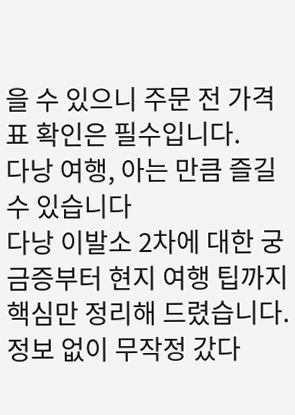을 수 있으니 주문 전 가격표 확인은 필수입니다.
다낭 여행, 아는 만큼 즐길 수 있습니다
다낭 이발소 2차에 대한 궁금증부터 현지 여행 팁까지 핵심만 정리해 드렸습니다. 정보 없이 무작정 갔다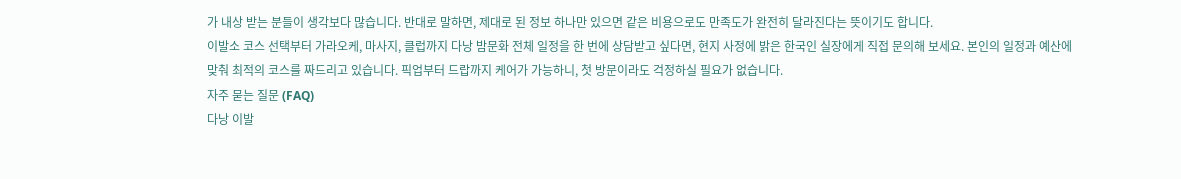가 내상 받는 분들이 생각보다 많습니다. 반대로 말하면, 제대로 된 정보 하나만 있으면 같은 비용으로도 만족도가 완전히 달라진다는 뜻이기도 합니다.
이발소 코스 선택부터 가라오케, 마사지, 클럽까지 다낭 밤문화 전체 일정을 한 번에 상담받고 싶다면, 현지 사정에 밝은 한국인 실장에게 직접 문의해 보세요. 본인의 일정과 예산에 맞춰 최적의 코스를 짜드리고 있습니다. 픽업부터 드랍까지 케어가 가능하니, 첫 방문이라도 걱정하실 필요가 없습니다.
자주 묻는 질문 (FAQ)
다낭 이발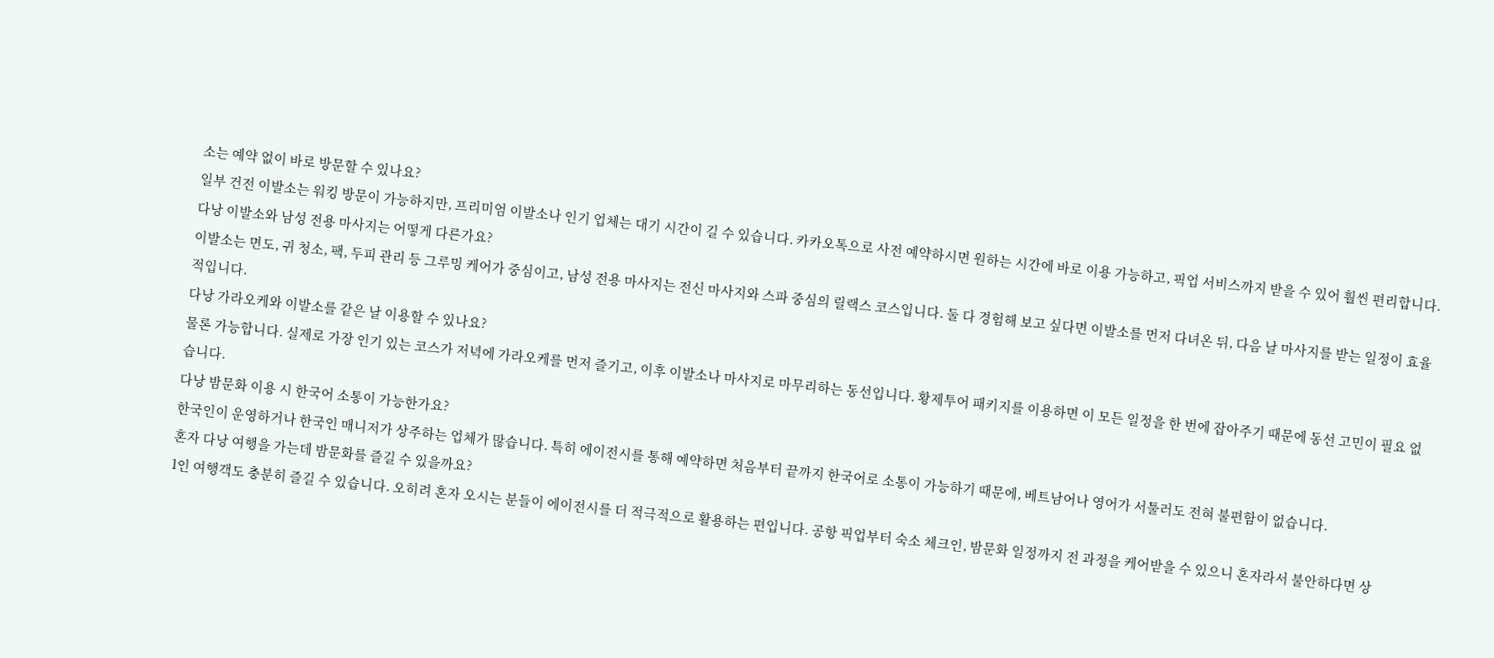소는 예약 없이 바로 방문할 수 있나요?
일부 건전 이발소는 워킹 방문이 가능하지만, 프리미엄 이발소나 인기 업체는 대기 시간이 길 수 있습니다. 카카오톡으로 사전 예약하시면 원하는 시간에 바로 이용 가능하고, 픽업 서비스까지 받을 수 있어 훨씬 편리합니다.
다낭 이발소와 남성 전용 마사지는 어떻게 다른가요?
이발소는 면도, 귀 청소, 팩, 두피 관리 등 그루밍 케어가 중심이고, 남성 전용 마사지는 전신 마사지와 스파 중심의 릴랙스 코스입니다. 둘 다 경험해 보고 싶다면 이발소를 먼저 다녀온 뒤, 다음 날 마사지를 받는 일정이 효율적입니다.
다낭 가라오케와 이발소를 같은 날 이용할 수 있나요?
물론 가능합니다. 실제로 가장 인기 있는 코스가 저녁에 가라오케를 먼저 즐기고, 이후 이발소나 마사지로 마무리하는 동선입니다. 황제투어 패키지를 이용하면 이 모든 일정을 한 번에 잡아주기 때문에 동선 고민이 필요 없습니다.
다낭 밤문화 이용 시 한국어 소통이 가능한가요?
한국인이 운영하거나 한국인 매니저가 상주하는 업체가 많습니다. 특히 에이전시를 통해 예약하면 처음부터 끝까지 한국어로 소통이 가능하기 때문에, 베트남어나 영어가 서툴러도 전혀 불편함이 없습니다.
혼자 다낭 여행을 가는데 밤문화를 즐길 수 있을까요?
1인 여행객도 충분히 즐길 수 있습니다. 오히려 혼자 오시는 분들이 에이전시를 더 적극적으로 활용하는 편입니다. 공항 픽업부터 숙소 체크인, 밤문화 일정까지 전 과정을 케어받을 수 있으니 혼자라서 불안하다면 상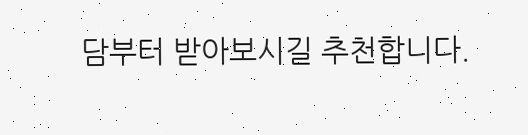담부터 받아보시길 추천합니다.